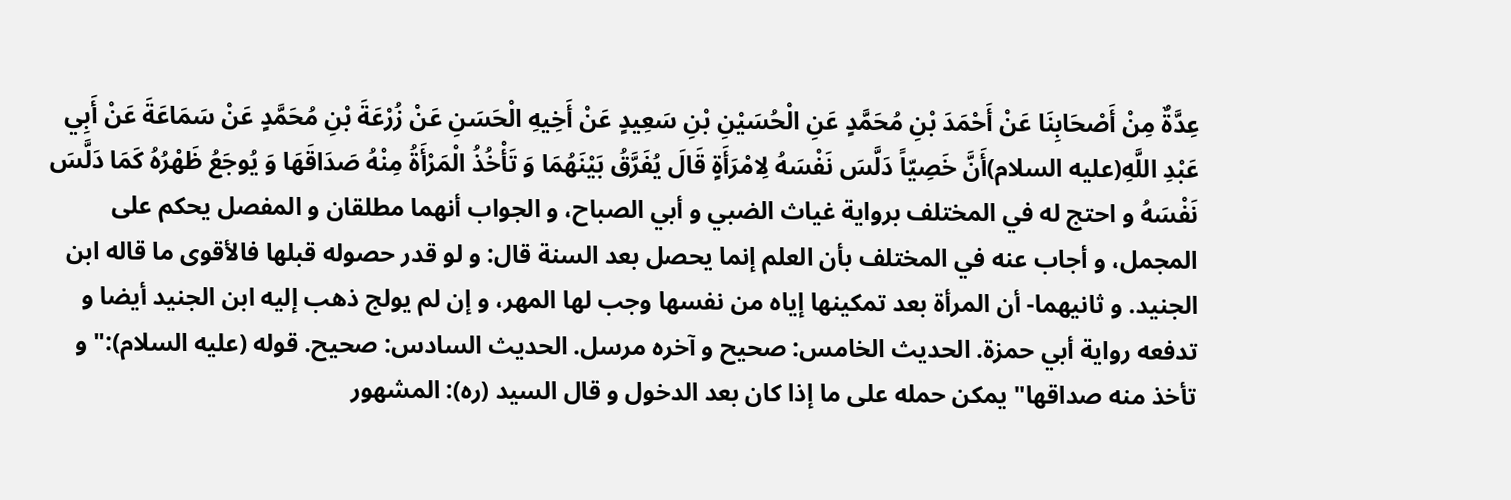عِدَّةٌ مِنْ أَصْحَابِنَا عَنْ أَحْمَدَ بْنِ مُحَمَّدٍ عَنِ الْحُسَيْنِ بْنِ سَعِيدٍ عَنْ أَخِيهِ الْحَسَنِ عَنْ زُرْعَةَ بْنِ مُحَمَّدٍ عَنْ سَمَاعَةَ عَنْ أَبِي عَبْدِ اللَّهِ(عليه السلام)أَنَّ خَصِيّاً دَلَّسَ نَفْسَهُ لِامْرَأَةٍ قَالَ يُفَرَّقُ بَيْنَهُمَا وَ تَأْخُذُ الْمَرْأَةُ مِنْهُ صَدَاقَهَا وَ يُوجَعُ ظَهْرُهُ كَمَا دَلَّسَ نَفْسَهُ و احتج له في المختلف برواية غياث الضبي و أبي الصباح، و الجواب أنهما مطلقان و المفصل يحكم على المجمل، و أجاب عنه في المختلف بأن العلم إنما يحصل بعد السنة قال: و لو قدر حصوله قبلها فالأقوى ما قاله ابن الجنيد. و ثانيهما- أن المرأة بعد تمكينها إياه من نفسها وجب لها المهر، و إن لم يولج ذهب إليه ابن الجنيد أيضا و تدفعه رواية أبي حمزة. الحديث الخامس: صحيح و آخره مرسل. الحديث السادس: صحيح. قوله (عليه السلام):" و تأخذ منه صداقها" يمكن حمله على ما إذا كان بعد الدخول و قال السيد (ره): المشهور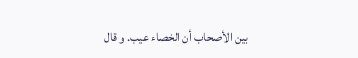بين الأصحاب أن الخصاء عيب. و قال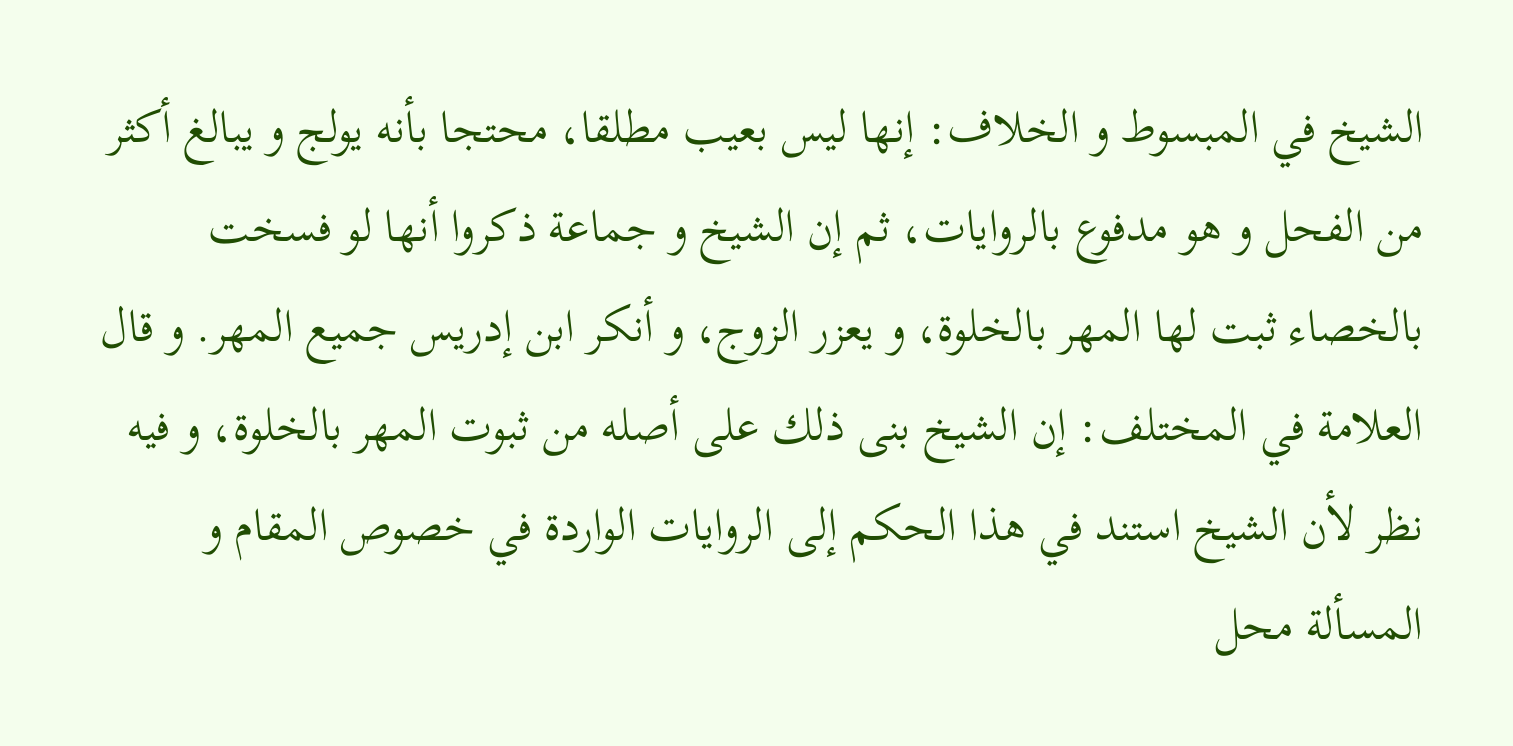الشيخ في المبسوط و الخلاف: إنها ليس بعيب مطلقا، محتجا بأنه يولج و يبالغ أكثر من الفحل و هو مدفوع بالروايات، ثم إن الشيخ و جماعة ذكروا أنها لو فسخت بالخصاء ثبت لها المهر بالخلوة، و يعزر الزوج، و أنكر ابن إدريس جميع المهر. و قال العلامة في المختلف: إن الشيخ بنى ذلك على أصله من ثبوت المهر بالخلوة، و فيه نظر لأن الشيخ استند في هذا الحكم إلى الروايات الواردة في خصوص المقام و المسألة محل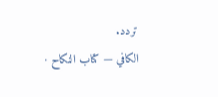تردد.
الكافي — كتاب النكاح ·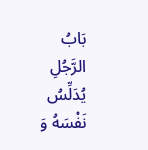بَابُ الرَّجُلِ يُدَلِّسُ نَفْسَهُ وَ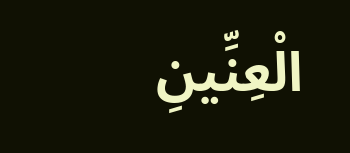الْعِنِّينِ